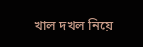খাল দখল নিয়ে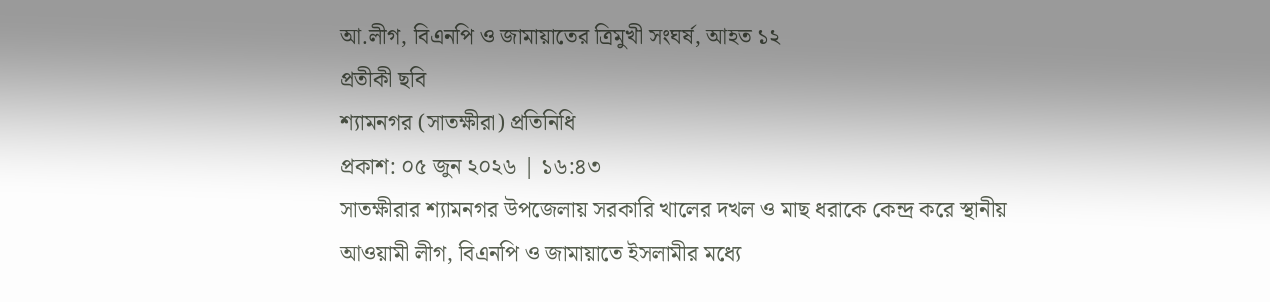আ.লীগ, বিএনপি ও জামায়াতের ত্রিমুখী সংঘর্ষ, আহত ১২
প্রতীকী ছবি
শ্যামনগর (সাতক্ষীরা) প্রতিনিধি
প্রকাশ: ০৫ জুন ২০২৬ | ১৬:৪৩
সাতক্ষীরার শ্যামনগর উপজেলায় সরকারি খালের দখল ও মাছ ধরাকে কেন্দ্র করে স্থানীয় আওয়ামী লীগ, বিএনপি ও জামায়াতে ইসলামীর মধ্যে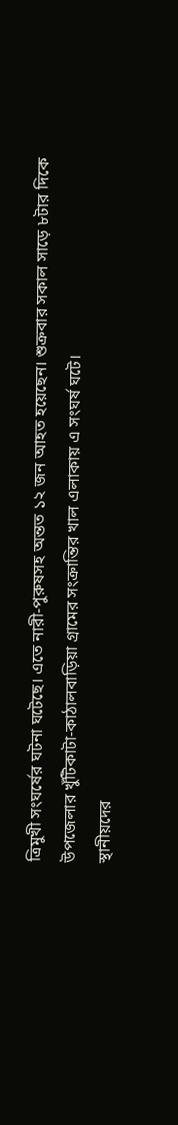ত্রিমুখী সংঘর্ষের ঘটনা ঘটেছে। এতে নারী-পুরুষসহ অন্তত ১২ জন আহত হয়েছেন। শুক্রবার সকাল সাড়ে ৮টার দিকে উপজেলার খুঁটিকাটা-কাঠালবাড়িয়া গ্রামের সংক্রান্তির খাল এলাকায় এ সংঘর্ষ ঘটে।
স্থানীয়দের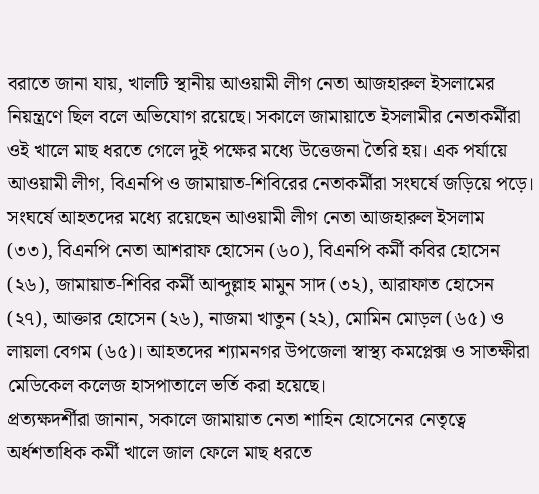বরাতে জানা যায়, খালটি স্থানীয় আওয়ামী লীগ নেতা আজহারুল ইসলামের নিয়ন্ত্রণে ছিল বলে অভিযোগ রয়েছে। সকালে জামায়াতে ইসলামীর নেতাকর্মীরা ওই খালে মাছ ধরতে গেলে দুই পক্ষের মধ্যে উত্তেজনা তৈরি হয়। এক পর্যায়ে আওয়ামী লীগ, বিএনপি ও জামায়াত-শিবিরের নেতাকর্মীরা সংঘর্ষে জড়িয়ে পড়ে।
সংঘর্ষে আহতদের মধ্যে রয়েছেন আওয়ামী লীগ নেতা আজহারুল ইসলাম (৩৩), বিএনপি নেতা আশরাফ হোসেন (৬০), বিএনপি কর্মী কবির হোসেন (২৬), জামায়াত-শিবির কর্মী আব্দুল্লাহ মামুন সাদ (৩২), আরাফাত হোসেন (২৭), আক্তার হোসেন (২৬), নাজমা খাতুন (২২), মোমিন মোড়ল (৬৫) ও লায়লা বেগম (৬৫)। আহতদের শ্যামনগর উপজেলা স্বাস্থ্য কমপ্লেক্স ও সাতক্ষীরা মেডিকেল কলেজ হাসপাতালে ভর্তি করা হয়েছে।
প্রত্যক্ষদর্শীরা জানান, সকালে জামায়াত নেতা শাহিন হোসেনের নেতৃত্বে অর্ধশতাধিক কর্মী খালে জাল ফেলে মাছ ধরতে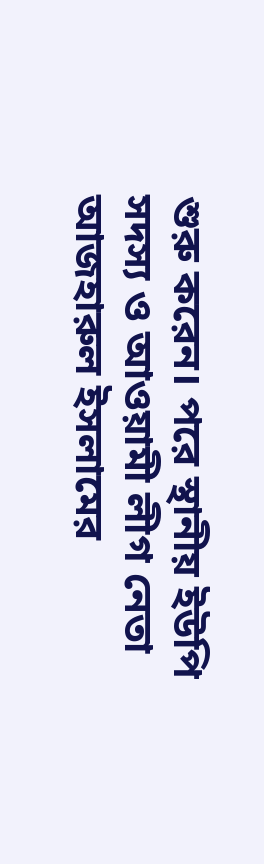শুরু করেন। পরে স্থানীয় ইউপি সদস্য ও আওয়ামী লীগ নেতা আজহারুল ইসলামের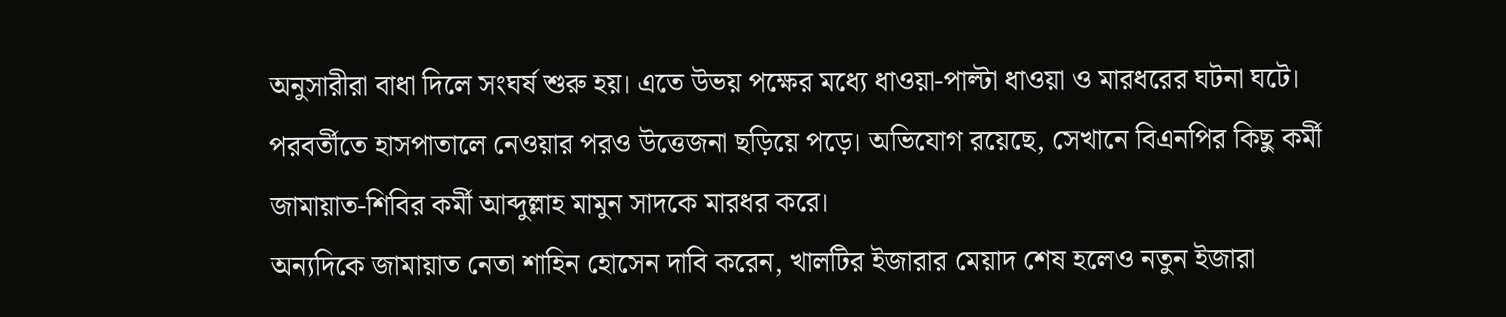অনুসারীরা বাধা দিলে সংঘর্ষ শুরু হয়। এতে উভয় পক্ষের মধ্যে ধাওয়া-পাল্টা ধাওয়া ও মারধরের ঘটনা ঘটে।
পরবর্তীতে হাসপাতালে নেওয়ার পরও উত্তেজনা ছড়িয়ে পড়ে। অভিযোগ রয়েছে, সেখানে বিএনপির কিছু কর্মী জামায়াত-শিবির কর্মী আব্দুল্লাহ মামুন সাদকে মারধর করে।
অন্যদিকে জামায়াত নেতা শাহিন হোসেন দাবি করেন, খালটির ইজারার মেয়াদ শেষ হলেও নতুন ইজারা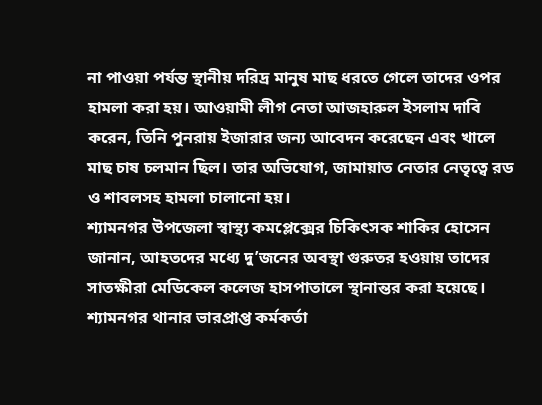না পাওয়া পর্যন্ত স্থানীয় দরিদ্র মানুষ মাছ ধরতে গেলে তাদের ওপর হামলা করা হয়। আওয়ামী লীগ নেতা আজহারুল ইসলাম দাবি করেন, তিনি পুনরায় ইজারার জন্য আবেদন করেছেন এবং খালে মাছ চাষ চলমান ছিল। তার অভিযোগ, জামায়াত নেতার নেতৃত্বে রড ও শাবলসহ হামলা চালানো হয়।
শ্যামনগর উপজেলা স্বাস্থ্য কমপ্লেক্সের চিকিৎসক শাকির হোসেন জানান, আহতদের মধ্যে দু’জনের অবস্থা গুরুতর হওয়ায় তাদের সাতক্ষীরা মেডিকেল কলেজ হাসপাতালে স্থানান্তর করা হয়েছে।
শ্যামনগর থানার ভারপ্রাপ্ত কর্মকর্তা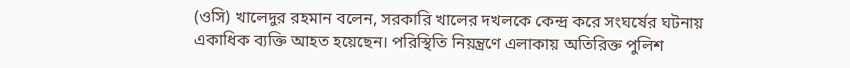(ওসি) খালেদুর রহমান বলেন, সরকারি খালের দখলকে কেন্দ্র করে সংঘর্ষের ঘটনায় একাধিক ব্যক্তি আহত হয়েছেন। পরিস্থিতি নিয়ন্ত্রণে এলাকায় অতিরিক্ত পুলিশ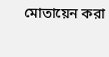মোতায়েন করা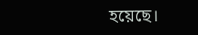হয়েছে।